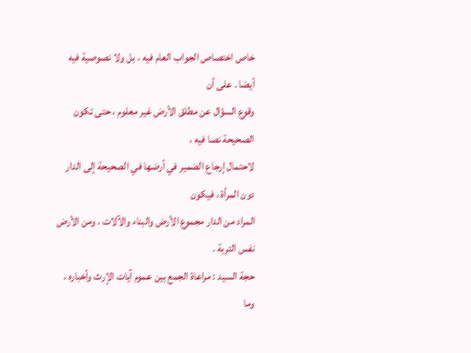خاص اختصاص الجواب العام فيه ، بل ولا نصوصية فيه أيضا . على أن
وقوع السؤال عن مطلق الأرض غير معلوم ، حتى تكون الصحيحة نصا فيه ،
لاحتمال إرجاع الضمير في أرضها في الصحيحة إلى الدار دون المرأة ، فيكون
المراد من الدار مجموع الأرض والبناء والآلات ، ومن الأرض نفس التربة .
حجة السيد : مراعاة الجمع بين عموم آيات الإرث وأخباره ، وما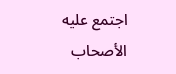اجتمع عليه الأصحاب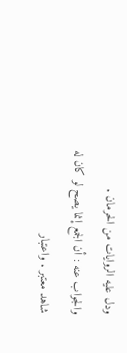ودل عليه الروايات من الحرمان .
والجواب عنه : أن الجمع إنما يصح لو كان له شاهد معتبر . واعتبار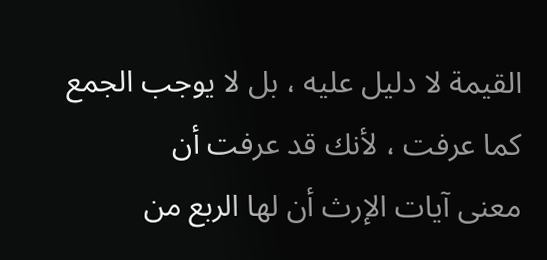القيمة لا دليل عليه ، بل لا يوجب الجمع كما عرفت ، لأنك قد عرفت أن
معنى آيات الإرث أن لها الربع من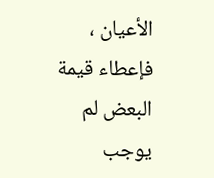الأعيان ، فإعطاء قيمة البعض لم يوجب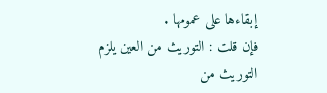إبقاءها على عمومها .
فإن قلت : التوريث من العين يلزم التوريث من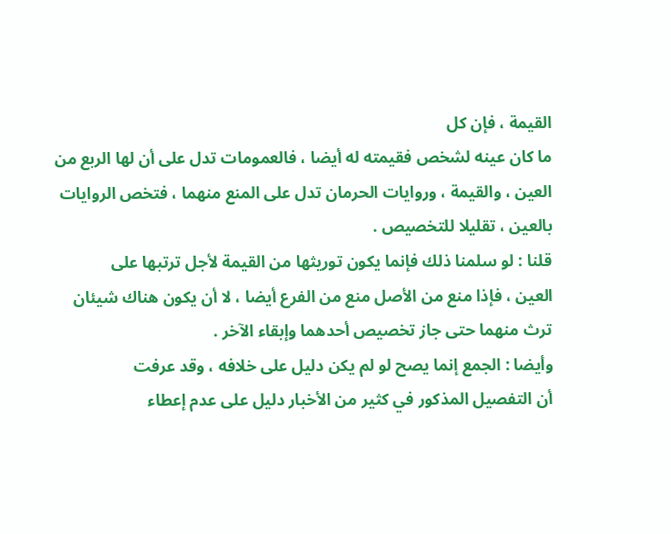القيمة ، فإن كل
ما كان عينه لشخص فقيمته له أيضا ، فالعمومات تدل على أن لها الربع من
العين ، والقيمة ، وروايات الحرمان تدل على المنع منهما ، فتخص الروايات
بالعين ، تقليلا للتخصيص .
قلنا : لو سلمنا ذلك فإنما يكون توريثها من القيمة لأجل ترتبها على
العين ، فإذا منع من الأصل منع من الفرع أيضا ، لا أن يكون هناك شيئان
ترث منهما حتى جاز تخصيص أحدهما وإبقاء الآخر .
وأيضا : الجمع إنما يصح لو لم يكن دليل على خلافه ، وقد عرفت
أن التفصيل المذكور في كثير من الأخبار دليل على عدم إعطاء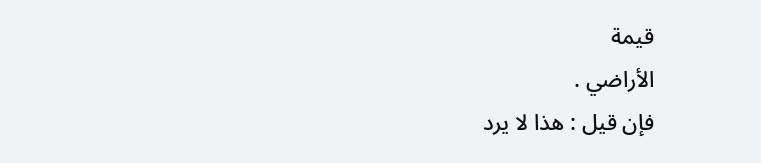قيمة
الأراضي .
فإن قيل : هذا لا يرد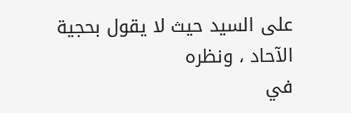على السيد حيث لا يقول بحجية الآحاد ، ونظره
في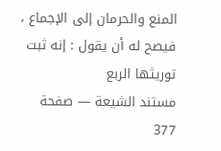المنع والحرمان إلى الإجماع ، فيصح له أن يقول : إنه ثبت توريثها الربع
مستند الشيعة — صفحة 377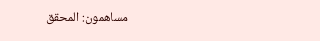مساهمون: المحقق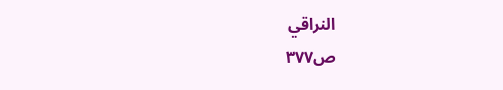النراقي
ص٣٧٧